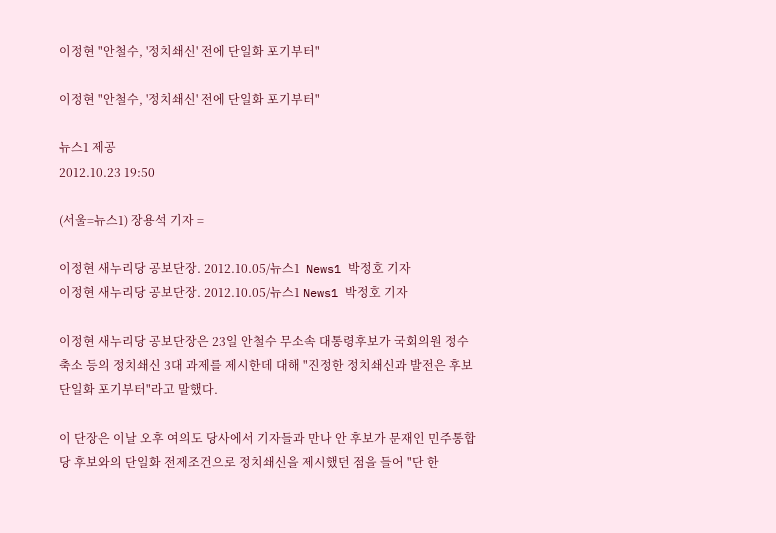이정현 "안철수, '정치쇄신' 전에 단일화 포기부터"

이정현 "안철수, '정치쇄신' 전에 단일화 포기부터"

뉴스1 제공
2012.10.23 19:50

(서울=뉴스1) 장용석 기자 =

이정현 새누리당 공보단장. 2012.10.05/뉴스1  News1 박정호 기자
이정현 새누리당 공보단장. 2012.10.05/뉴스1 News1 박정호 기자

이정현 새누리당 공보단장은 23일 안철수 무소속 대통령후보가 국회의원 정수 축소 등의 정치쇄신 3대 과제를 제시한데 대해 "진정한 정치쇄신과 발전은 후보 단일화 포기부터"라고 말했다.

이 단장은 이날 오후 여의도 당사에서 기자들과 만나 안 후보가 문재인 민주통합당 후보와의 단일화 전제조건으로 정치쇄신을 제시했던 점을 들어 "단 한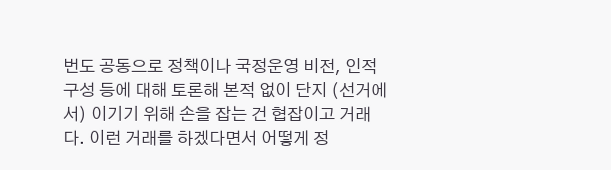번도 공동으로 정책이나 국정운영 비전, 인적구성 등에 대해 토론해 본적 없이 단지 (선거에서) 이기기 위해 손을 잡는 건 협잡이고 거래다. 이런 거래를 하겠다면서 어떻게 정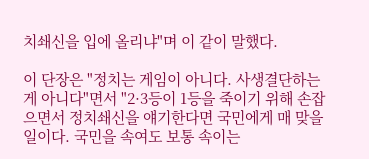치쇄신을 입에 올리냐"며 이 같이 말했다.

이 단장은 "정치는 게임이 아니다. 사생결단하는 게 아니다"면서 "2·3등이 1등을 죽이기 위해 손잡으면서 정치쇄신을 얘기한다면 국민에게 매 맞을 일이다. 국민을 속여도 보통 속이는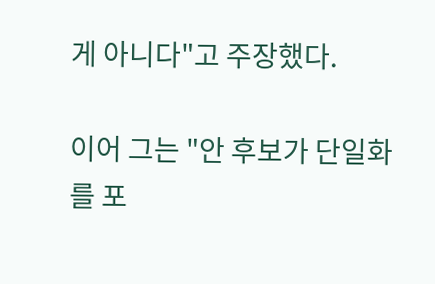게 아니다"고 주장했다.

이어 그는 "안 후보가 단일화를 포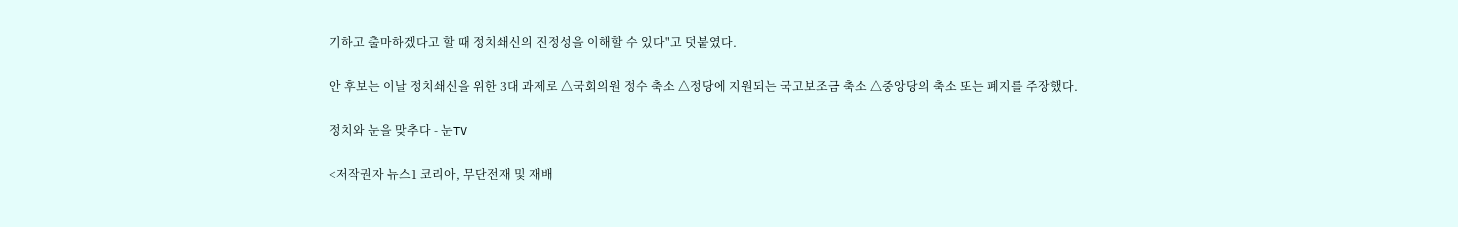기하고 출마하겠다고 할 때 정치쇄신의 진정성을 이해할 수 있다"고 덧붙였다.

안 후보는 이날 정치쇄신을 위한 3대 과제로 △국회의원 정수 축소 △정당에 지원되는 국고보조금 축소 △중앙당의 축소 또는 폐지를 주장했다.

정치와 눈을 맞추다 - 눈TV

<저작권자 뉴스1 코리아, 무단전재 및 재배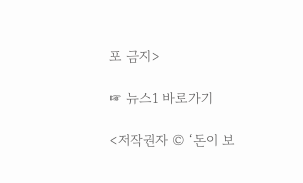포 금지>

☞ 뉴스1 바로가기

<저작권자 © ‘돈이 보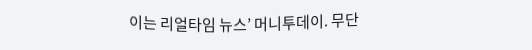이는 리얼타임 뉴스’ 머니투데이. 무단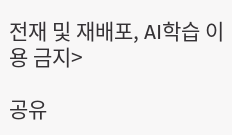전재 및 재배포, AI학습 이용 금지>

공유